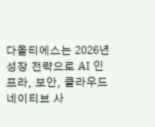다올티에스는 2026년 성장 전략으로 AI 인프라, 보안, 클라우드 네이티브 사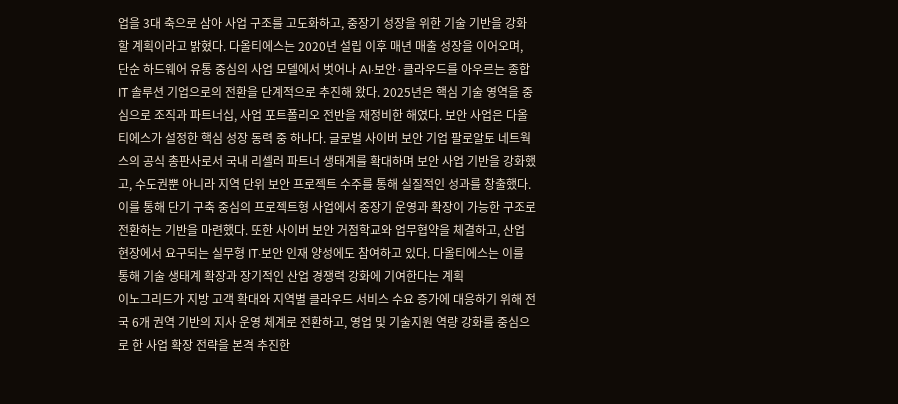업을 3대 축으로 삼아 사업 구조를 고도화하고, 중장기 성장을 위한 기술 기반을 강화할 계획이라고 밝혔다. 다올티에스는 2020년 설립 이후 매년 매출 성장을 이어오며, 단순 하드웨어 유통 중심의 사업 모델에서 벗어나 AI·보안·클라우드를 아우르는 종합 IT 솔루션 기업으로의 전환을 단계적으로 추진해 왔다. 2025년은 핵심 기술 영역을 중심으로 조직과 파트너십, 사업 포트폴리오 전반을 재정비한 해였다. 보안 사업은 다올티에스가 설정한 핵심 성장 동력 중 하나다. 글로벌 사이버 보안 기업 팔로알토 네트웍스의 공식 총판사로서 국내 리셀러 파트너 생태계를 확대하며 보안 사업 기반을 강화했고, 수도권뿐 아니라 지역 단위 보안 프로젝트 수주를 통해 실질적인 성과를 창출했다. 이를 통해 단기 구축 중심의 프로젝트형 사업에서 중장기 운영과 확장이 가능한 구조로 전환하는 기반을 마련했다. 또한 사이버 보안 거점학교와 업무협약을 체결하고, 산업 현장에서 요구되는 실무형 IT·보안 인재 양성에도 참여하고 있다. 다올티에스는 이를 통해 기술 생태계 확장과 장기적인 산업 경쟁력 강화에 기여한다는 계획
이노그리드가 지방 고객 확대와 지역별 클라우드 서비스 수요 증가에 대응하기 위해 전국 6개 권역 기반의 지사 운영 체계로 전환하고, 영업 및 기술지원 역량 강화를 중심으로 한 사업 확장 전략을 본격 추진한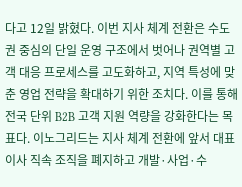다고 12일 밝혔다. 이번 지사 체계 전환은 수도권 중심의 단일 운영 구조에서 벗어나 권역별 고객 대응 프로세스를 고도화하고, 지역 특성에 맞춘 영업 전략을 확대하기 위한 조치다. 이를 통해 전국 단위 B2B 고객 지원 역량을 강화한다는 목표다. 이노그리드는 지사 체계 전환에 앞서 대표이사 직속 조직을 폐지하고 개발·사업·수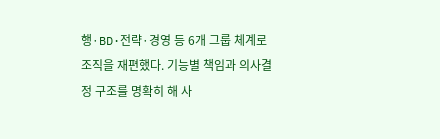행·BD·전략·경영 등 6개 그룹 체계로 조직을 재편했다. 기능별 책임과 의사결정 구조를 명확히 해 사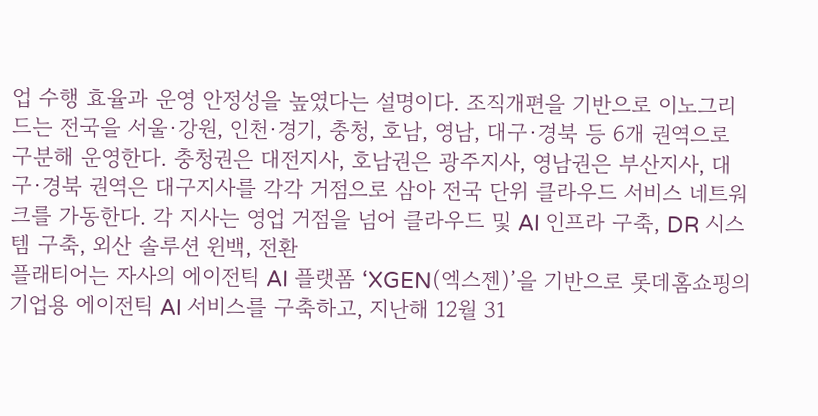업 수행 효율과 운영 안정성을 높였다는 설명이다. 조직개편을 기반으로 이노그리드는 전국을 서울·강원, 인천·경기, 충청, 호남, 영남, 대구·경북 등 6개 권역으로 구분해 운영한다. 충청권은 대전지사, 호남권은 광주지사, 영남권은 부산지사, 대구·경북 권역은 대구지사를 각각 거점으로 삼아 전국 단위 클라우드 서비스 네트워크를 가동한다. 각 지사는 영업 거점을 넘어 클라우드 및 AI 인프라 구축, DR 시스템 구축, 외산 솔루션 윈백, 전환
플래티어는 자사의 에이전틱 AI 플랫폼 ‘XGEN(엑스젠)’을 기반으로 롯데홈쇼핑의 기업용 에이전틱 AI 서비스를 구축하고, 지난해 12월 31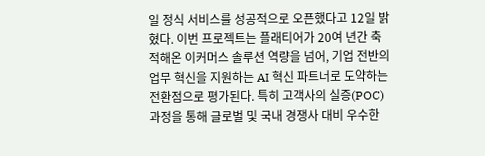일 정식 서비스를 성공적으로 오픈했다고 12일 밝혔다. 이번 프로젝트는 플래티어가 20여 년간 축적해온 이커머스 솔루션 역량을 넘어, 기업 전반의 업무 혁신을 지원하는 AI 혁신 파트너로 도약하는 전환점으로 평가된다. 특히 고객사의 실증(POC) 과정을 통해 글로벌 및 국내 경쟁사 대비 우수한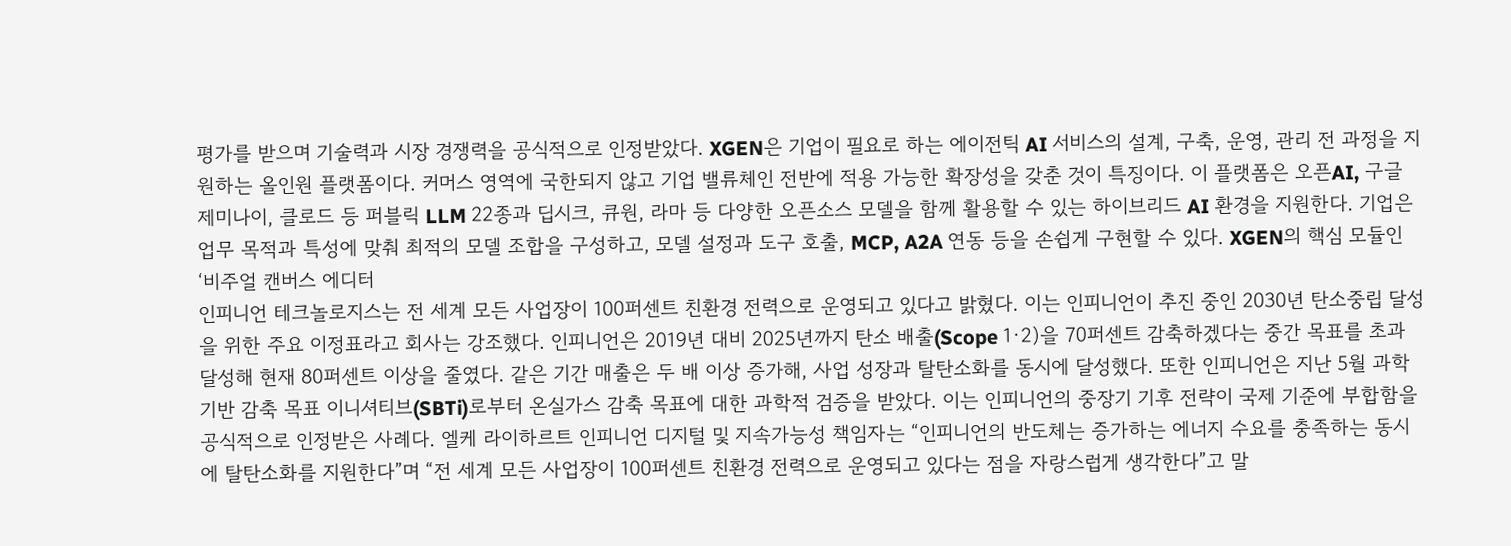평가를 받으며 기술력과 시장 경쟁력을 공식적으로 인정받았다. XGEN은 기업이 필요로 하는 에이전틱 AI 서비스의 설계, 구축, 운영, 관리 전 과정을 지원하는 올인원 플랫폼이다. 커머스 영역에 국한되지 않고 기업 밸류체인 전반에 적용 가능한 확장성을 갖춘 것이 특징이다. 이 플랫폼은 오픈AI, 구글 제미나이, 클로드 등 퍼블릭 LLM 22종과 딥시크, 큐원, 라마 등 다양한 오픈소스 모델을 함께 활용할 수 있는 하이브리드 AI 환경을 지원한다. 기업은 업무 목적과 특성에 맞춰 최적의 모델 조합을 구성하고, 모델 설정과 도구 호출, MCP, A2A 연동 등을 손쉽게 구현할 수 있다. XGEN의 핵심 모듈인 ‘비주얼 캔버스 에디터
인피니언 테크놀로지스는 전 세계 모든 사업장이 100퍼센트 친환경 전력으로 운영되고 있다고 밝혔다. 이는 인피니언이 추진 중인 2030년 탄소중립 달성을 위한 주요 이정표라고 회사는 강조했다. 인피니언은 2019년 대비 2025년까지 탄소 배출(Scope 1·2)을 70퍼센트 감축하겠다는 중간 목표를 초과 달성해 현재 80퍼센트 이상을 줄였다. 같은 기간 매출은 두 배 이상 증가해, 사업 성장과 탈탄소화를 동시에 달성했다. 또한 인피니언은 지난 5월 과학 기반 감축 목표 이니셔티브(SBTi)로부터 온실가스 감축 목표에 대한 과학적 검증을 받았다. 이는 인피니언의 중장기 기후 전략이 국제 기준에 부합함을 공식적으로 인정받은 사례다. 엘케 라이하르트 인피니언 디지털 및 지속가능성 책임자는 “인피니언의 반도체는 증가하는 에너지 수요를 충족하는 동시에 탈탄소화를 지원한다”며 “전 세계 모든 사업장이 100퍼센트 친환경 전력으로 운영되고 있다는 점을 자랑스럽게 생각한다”고 말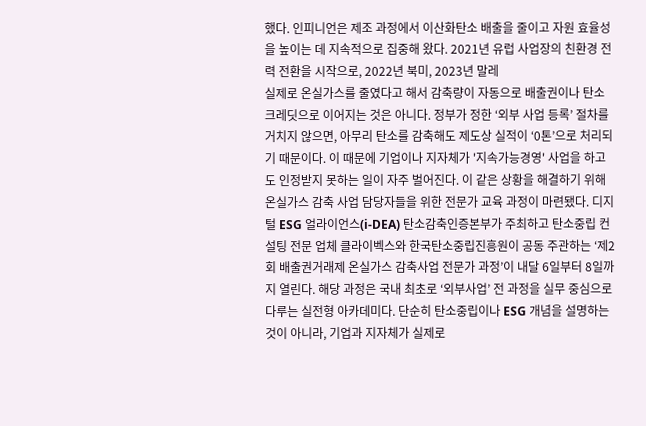했다. 인피니언은 제조 과정에서 이산화탄소 배출을 줄이고 자원 효율성을 높이는 데 지속적으로 집중해 왔다. 2021년 유럽 사업장의 친환경 전력 전환을 시작으로, 2022년 북미, 2023년 말레
실제로 온실가스를 줄였다고 해서 감축량이 자동으로 배출권이나 탄소 크레딧으로 이어지는 것은 아니다. 정부가 정한 ‘외부 사업 등록’ 절차를 거치지 않으면, 아무리 탄소를 감축해도 제도상 실적이 ‘0톤’으로 처리되기 때문이다. 이 때문에 기업이나 지자체가 '지속가능경영' 사업을 하고도 인정받지 못하는 일이 자주 벌어진다. 이 같은 상황을 해결하기 위해 온실가스 감축 사업 담당자들을 위한 전문가 교육 과정이 마련됐다. 디지털 ESG 얼라이언스(i-DEA) 탄소감축인증본부가 주최하고 탄소중립 컨설팅 전문 업체 클라이벡스와 한국탄소중립진흥원이 공동 주관하는 ‘제2회 배출권거래제 온실가스 감축사업 전문가 과정’이 내달 6일부터 8일까지 열린다. 해당 과정은 국내 최초로 ‘외부사업’ 전 과정을 실무 중심으로 다루는 실전형 아카데미다. 단순히 탄소중립이나 ESG 개념을 설명하는 것이 아니라, 기업과 지자체가 실제로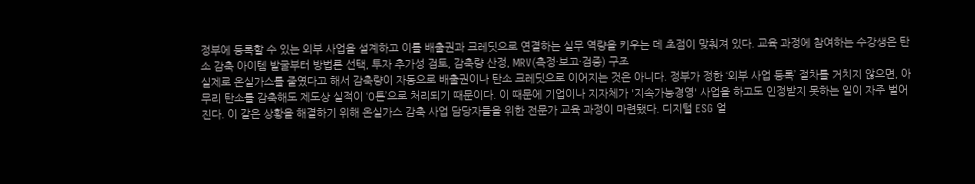정부에 등록할 수 있는 외부 사업을 설계하고 이를 배출권과 크레딧으로 연결하는 실무 역량을 키우는 데 초점이 맞춰져 있다. 교육 과정에 참여하는 수강생은 탄소 감축 아이템 발굴부터 방법론 선택, 투자 추가성 검토, 감축량 산정, MRV(측정·보고·검증) 구조
실제로 온실가스를 줄였다고 해서 감축량이 자동으로 배출권이나 탄소 크레딧으로 이어지는 것은 아니다. 정부가 정한 ‘외부 사업 등록’ 절차를 거치지 않으면, 아무리 탄소를 감축해도 제도상 실적이 ‘0톤’으로 처리되기 때문이다. 이 때문에 기업이나 지자체가 '지속가능경영' 사업을 하고도 인정받지 못하는 일이 자주 벌어진다. 이 같은 상황을 해결하기 위해 온실가스 감축 사업 담당자들을 위한 전문가 교육 과정이 마련됐다. 디지털 ESG 얼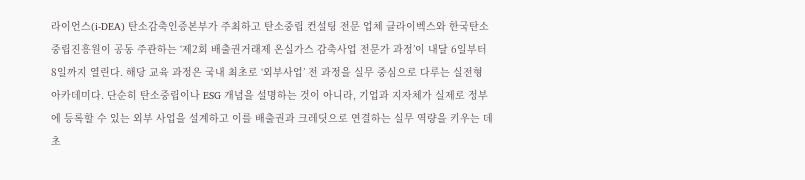라이언스(i-DEA) 탄소감축인증본부가 주최하고 탄소중립 컨설팅 전문 업체 클라이벡스와 한국탄소중립진흥원이 공동 주관하는 ‘제2회 배출권거래제 온실가스 감축사업 전문가 과정’이 내달 6일부터 8일까지 열린다. 해당 교육 과정은 국내 최초로 ‘외부사업’ 전 과정을 실무 중심으로 다루는 실전형 아카데미다. 단순히 탄소중립이나 ESG 개념을 설명하는 것이 아니라, 기업과 지자체가 실제로 정부에 등록할 수 있는 외부 사업을 설계하고 이를 배출권과 크레딧으로 연결하는 실무 역량을 키우는 데 초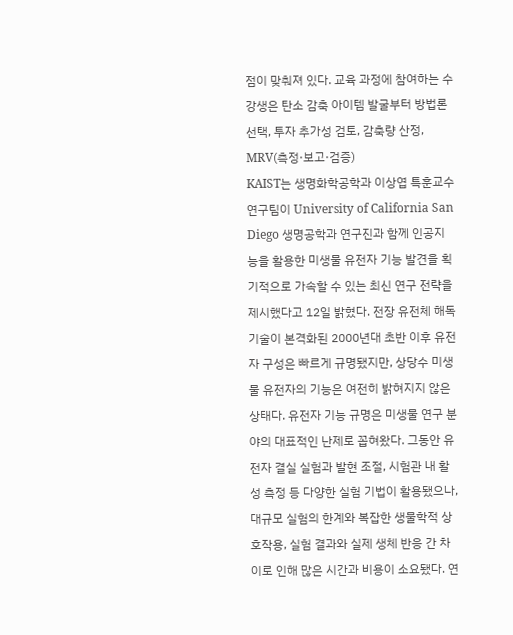점이 맞춰져 있다. 교육 과정에 참여하는 수강생은 탄소 감축 아이템 발굴부터 방법론 선택, 투자 추가성 검토, 감축량 산정, MRV(측정·보고·검증)
KAIST는 생명화학공학과 이상엽 특훈교수 연구팀이 University of California San Diego 생명공학과 연구진과 함께 인공지능을 활용한 미생물 유전자 기능 발견을 획기적으로 가속할 수 있는 최신 연구 전략을 제시했다고 12일 밝혔다. 전장 유전체 해독 기술이 본격화된 2000년대 초반 이후 유전자 구성은 빠르게 규명됐지만, 상당수 미생물 유전자의 기능은 여전히 밝혀지지 않은 상태다. 유전자 기능 규명은 미생물 연구 분야의 대표적인 난제로 꼽혀왔다. 그동안 유전자 결실 실험과 발현 조절, 시험관 내 활성 측정 등 다양한 실험 기법이 활용됐으나, 대규모 실험의 한계와 복잡한 생물학적 상호작용, 실험 결과와 실제 생체 반응 간 차이로 인해 많은 시간과 비용이 소요됐다. 연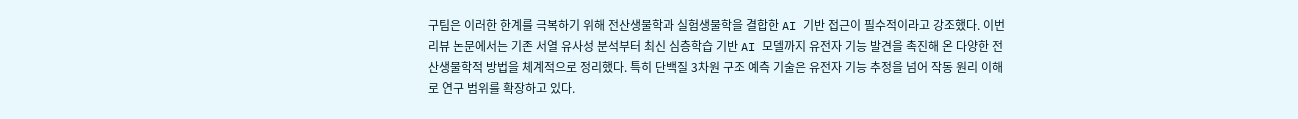구팀은 이러한 한계를 극복하기 위해 전산생물학과 실험생물학을 결합한 AI 기반 접근이 필수적이라고 강조했다. 이번 리뷰 논문에서는 기존 서열 유사성 분석부터 최신 심층학습 기반 AI 모델까지 유전자 기능 발견을 촉진해 온 다양한 전산생물학적 방법을 체계적으로 정리했다. 특히 단백질 3차원 구조 예측 기술은 유전자 기능 추정을 넘어 작동 원리 이해로 연구 범위를 확장하고 있다.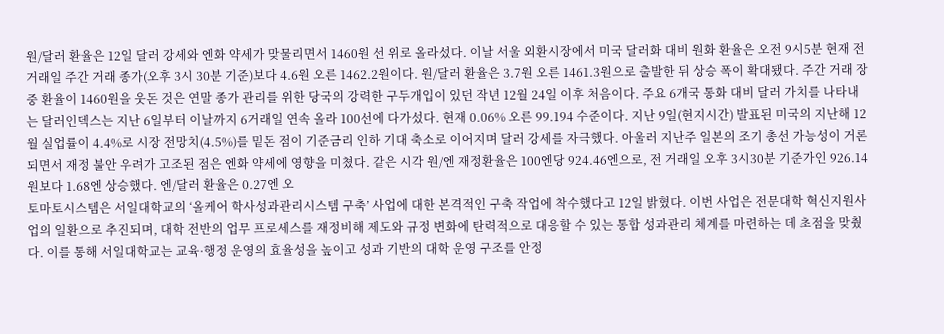원/달러 환율은 12일 달러 강세와 엔화 약세가 맞물리면서 1460원 선 위로 올라섰다. 이날 서울 외환시장에서 미국 달러화 대비 원화 환율은 오전 9시5분 현재 전 거래일 주간 거래 종가(오후 3시 30분 기준)보다 4.6원 오른 1462.2원이다. 원/달러 환율은 3.7원 오른 1461.3원으로 출발한 뒤 상승 폭이 확대됐다. 주간 거래 장중 환율이 1460원을 웃돈 것은 연말 종가 관리를 위한 당국의 강력한 구두개입이 있던 작년 12월 24일 이후 처음이다. 주요 6개국 통화 대비 달러 가치를 나타내는 달러인덱스는 지난 6일부터 이날까지 6거래일 연속 올라 100선에 다가섰다. 현재 0.06% 오른 99.194 수준이다. 지난 9일(현지시간) 발표된 미국의 지난해 12월 실업률이 4.4%로 시장 전망치(4.5%)를 밑돈 점이 기준금리 인하 기대 축소로 이어지며 달러 강세를 자극했다. 아울러 지난주 일본의 조기 총선 가능성이 거론되면서 재정 불안 우려가 고조된 점은 엔화 약세에 영향을 미쳤다. 같은 시각 원/엔 재정환율은 100엔당 924.46엔으로, 전 거래일 오후 3시30분 기준가인 926.14원보다 1.68엔 상승했다. 엔/달러 환율은 0.27엔 오
토마토시스템은 서일대학교의 ‘올케어 학사성과관리시스템 구축’ 사업에 대한 본격적인 구축 작업에 착수했다고 12일 밝혔다. 이번 사업은 전문대학 혁신지원사업의 일환으로 추진되며, 대학 전반의 업무 프로세스를 재정비해 제도와 규정 변화에 탄력적으로 대응할 수 있는 통합 성과관리 체계를 마련하는 데 초점을 맞췄다. 이를 통해 서일대학교는 교육·행정 운영의 효율성을 높이고 성과 기반의 대학 운영 구조를 안정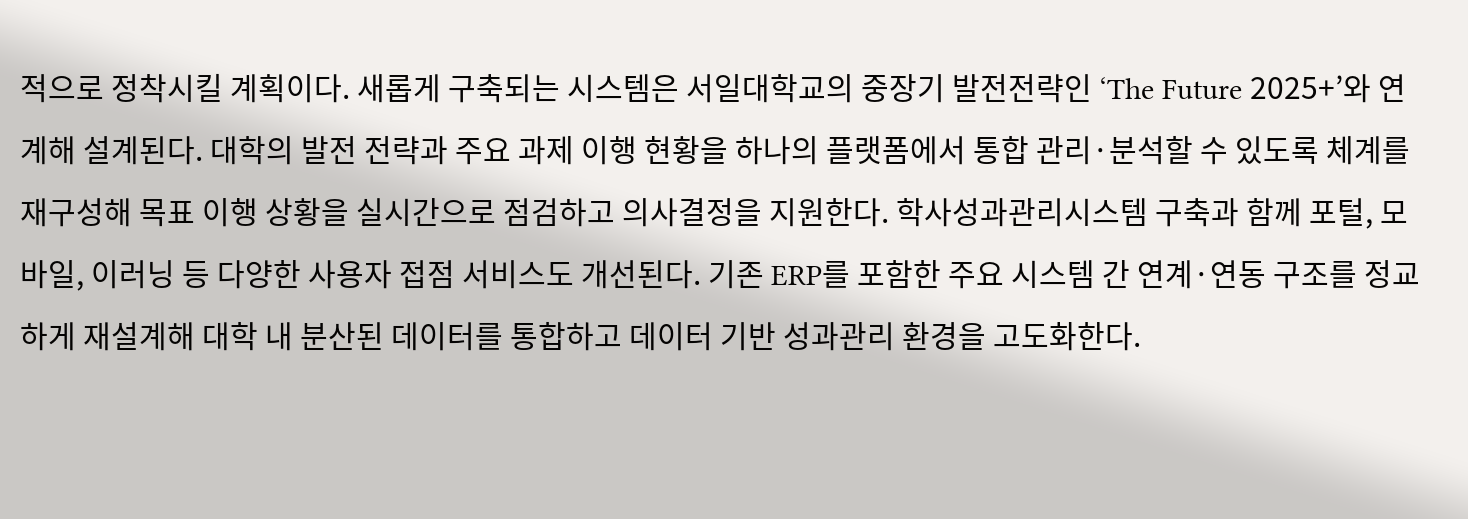적으로 정착시킬 계획이다. 새롭게 구축되는 시스템은 서일대학교의 중장기 발전전략인 ‘The Future 2025+’와 연계해 설계된다. 대학의 발전 전략과 주요 과제 이행 현황을 하나의 플랫폼에서 통합 관리·분석할 수 있도록 체계를 재구성해 목표 이행 상황을 실시간으로 점검하고 의사결정을 지원한다. 학사성과관리시스템 구축과 함께 포털, 모바일, 이러닝 등 다양한 사용자 접점 서비스도 개선된다. 기존 ERP를 포함한 주요 시스템 간 연계·연동 구조를 정교하게 재설계해 대학 내 분산된 데이터를 통합하고 데이터 기반 성과관리 환경을 고도화한다.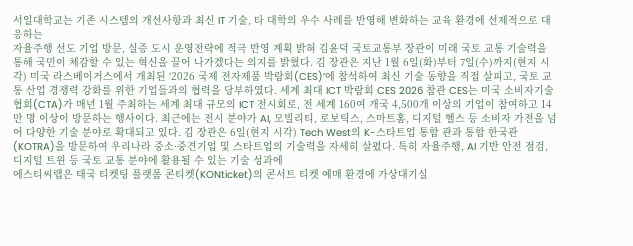서일대학교는 기존 시스템의 개선사항과 최신 IT 기술, 타 대학의 우수 사례를 반영해 변화하는 교육 환경에 선제적으로 대응하는
자율주행 선도 기업 방문, 실증 도시 운영전략에 적극 반영 계획 밝혀 김윤덕 국토교통부 장관이 미래 국토 교통 기술력을 통해 국민이 체감할 수 있는 혁신을 끌어 나가겠다는 의지를 밝혔다. 김 장관은 지난 1월 6일(화)부터 7일(수)까지(현지 시각) 미국 라스베이거스에서 개최된 ‘2026 국제 전자제품 박람회(CES)’에 참석하여 최신 기술 동향을 직접 살피고, 국토 교통 산업 경쟁력 강화를 위한 기업들과의 협력을 당부하였다. 세계 최대 ICT 박람회 CES 2026 참관 CES는 미국 소비자기술협회(CTA)가 매년 1월 주최하는 세계 최대 규모의 ICT 전시회로, 전 세계 160여 개국 4,500개 이상의 기업이 참여하고 14만 명 이상이 방문하는 행사이다. 최근에는 전시 분야가 AI, 모빌리티, 로보틱스, 스마트홈, 디지털 헬스 등 소비자 가전을 넘어 다양한 기술 분야로 확대되고 있다. 김 장관은 6일(현지 시각) Tech West의 K-스타트업 통합 관과 통합 한국관(KOTRA)을 방문하여 우리나라 중소·중견기업 및 스타트업의 기술력을 자세히 살폈다. 특히 자율주행, AI 기반 안전 점검, 디지털 트윈 등 국토 교통 분야에 활용될 수 있는 기술 성과에
에스티씨랩은 태국 티켓팅 플랫폼 콘티켓(KONticket)의 콘서트 티켓 예매 환경에 가상대기실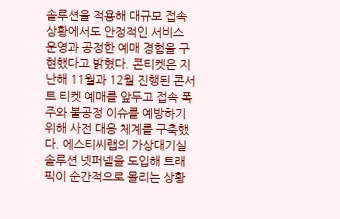솔루션을 적용해 대규모 접속 상황에서도 안정적인 서비스 운영과 공정한 예매 경험을 구현했다고 밝혔다. 콘티켓은 지난해 11월과 12월 진행된 콘서트 티켓 예매를 앞두고 접속 폭주와 불공정 이슈를 예방하기 위해 사전 대응 체계를 구축했다. 에스티씨랩의 가상대기실 솔루션 넷퍼넬을 도입해 트래픽이 순간적으로 몰리는 상황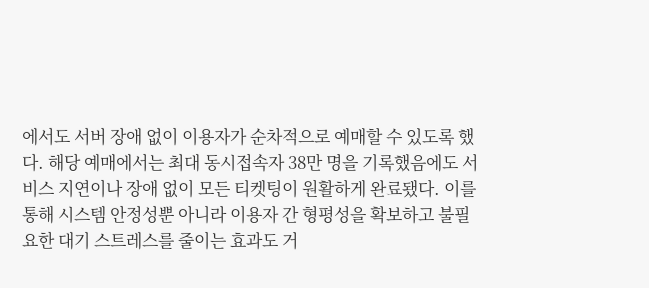에서도 서버 장애 없이 이용자가 순차적으로 예매할 수 있도록 했다. 해당 예매에서는 최대 동시접속자 38만 명을 기록했음에도 서비스 지연이나 장애 없이 모든 티켓팅이 원활하게 완료됐다. 이를 통해 시스템 안정성뿐 아니라 이용자 간 형평성을 확보하고 불필요한 대기 스트레스를 줄이는 효과도 거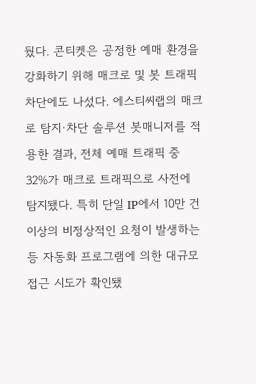뒀다. 콘티켓은 공정한 예매 환경을 강화하기 위해 매크로 및 봇 트래픽 차단에도 나섰다. 에스티씨랩의 매크로 탐지·차단 솔루션 봇매니저를 적용한 결과, 전체 예매 트래픽 중 32%가 매크로 트래픽으로 사전에 탐지됐다. 특히 단일 IP에서 10만 건 이상의 비정상적인 요청이 발생하는 등 자동화 프로그램에 의한 대규모 접근 시도가 확인됐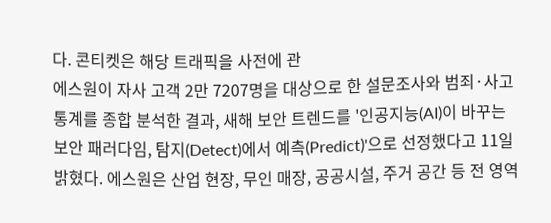다. 콘티켓은 해당 트래픽을 사전에 관
에스원이 자사 고객 2만 7207명을 대상으로 한 설문조사와 범죄·사고 통계를 종합 분석한 결과, 새해 보안 트렌드를 '인공지능(AI)이 바꾸는 보안 패러다임, 탐지(Detect)에서 예측(Predict)'으로 선정했다고 11일 밝혔다. 에스원은 산업 현장, 무인 매장, 공공시설, 주거 공간 등 전 영역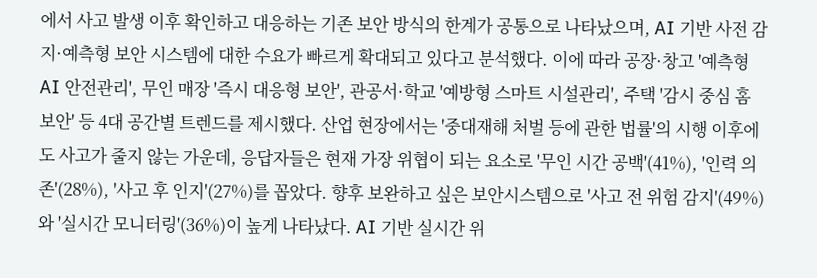에서 사고 발생 이후 확인하고 대응하는 기존 보안 방식의 한계가 공통으로 나타났으며, AI 기반 사전 감지·예측형 보안 시스템에 대한 수요가 빠르게 확대되고 있다고 분석했다. 이에 따라 공장·창고 '예측형 AI 안전관리', 무인 매장 '즉시 대응형 보안', 관공서·학교 '예방형 스마트 시설관리', 주택 '감시 중심 홈 보안' 등 4대 공간별 트렌드를 제시했다. 산업 현장에서는 '중대재해 처벌 등에 관한 법률'의 시행 이후에도 사고가 줄지 않는 가운데, 응답자들은 현재 가장 위협이 되는 요소로 '무인 시간 공백'(41%), '인력 의존'(28%), '사고 후 인지'(27%)를 꼽았다. 향후 보완하고 싶은 보안시스템으로 '사고 전 위험 감지'(49%)와 '실시간 모니터링'(36%)이 높게 나타났다. AI 기반 실시간 위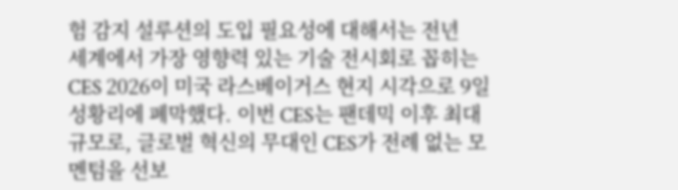험 감지 설루션의 도입 필요성에 대해서는 전년
세계에서 가장 영향력 있는 기술 전시회로 꼽히는 CES 2026이 미국 라스베이거스 현지 시각으로 9일 성황리에 폐막했다. 이번 CES는 팬데믹 이후 최대 규모로, 글로벌 혁신의 무대인 CES가 전례 없는 모멘텀을 선보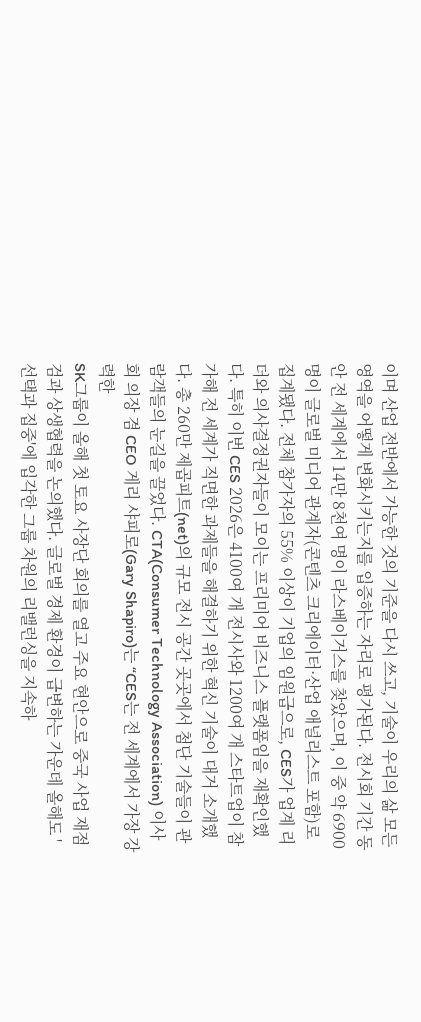이며 산업 전반에서 가능한 것의 기준을 다시 쓰고, 기술이 우리의 삶 모든 영역을 어떻게 변화시키는지를 입증하는 자리로 평가된다. 전시회 기간 동안 전 세계에서 14만 8천여 명이 라스베이거스를 찾았으며, 이 중 약 6900명이 글로벌 미디어 관계자(콘텐츠 크리에이터·산업 애널리스트 포함)로 집계됐다. 전체 참가자의 55% 이상이 기업의 임원급으로, CES가 업계 리더와 의사결정권자들이 모이는 프리미어 비즈니스 플랫폼임을 재확인했다. 특히 이번 CES 2026은 4100여 개 전시사와 1200여 개 스타트업이 참가해 전 세계가 직면한 과제들을 해결하기 위한 혁신 기술이 대거 소개했다. 총 260만 제곱피트(net)의 규모 전시 공간 곳곳에서 첨단 기술들이 관람객들의 눈길을 끌었다. CTA(Consumer Technology Association) 이사회 의장 겸 CEO 게리 샤피로(Gary Shapiro)는 “CES는 전 세계에서 가장 강력한
SK그룹이 올해 첫 토요 사장단 회의를 열고 주요 현안으로 중국 사업 재점검과 상생협력을 논의했다. 글로벌 경제 환경이 급변하는 가운데 올해도 '선택과 집중'에 입각한 그룹 차원의 리밸런싱을 지속하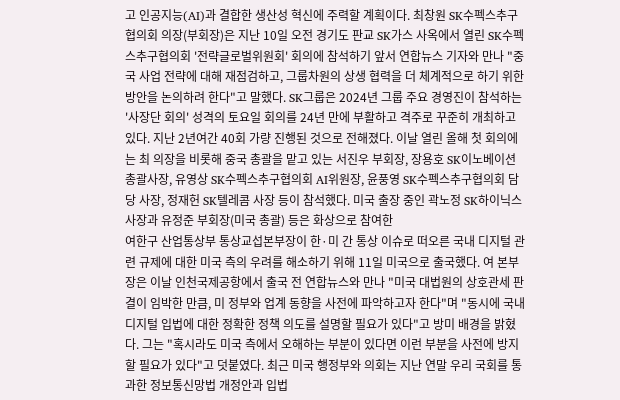고 인공지능(AI)과 결합한 생산성 혁신에 주력할 계획이다. 최창원 SK수펙스추구협의회 의장(부회장)은 지난 10일 오전 경기도 판교 SK가스 사옥에서 열린 SK수펙스추구협의회 '전략글로벌위원회' 회의에 참석하기 앞서 연합뉴스 기자와 만나 "중국 사업 전략에 대해 재점검하고, 그룹차원의 상생 협력을 더 체계적으로 하기 위한 방안을 논의하려 한다"고 말했다. SK그룹은 2024년 그룹 주요 경영진이 참석하는 '사장단 회의' 성격의 토요일 회의를 24년 만에 부활하고 격주로 꾸준히 개최하고 있다. 지난 2년여간 40회 가량 진행된 것으로 전해졌다. 이날 열린 올해 첫 회의에는 최 의장을 비롯해 중국 총괄을 맡고 있는 서진우 부회장, 장용호 SK이노베이션 총괄사장, 유영상 SK수펙스추구협의회 AI위원장, 윤풍영 SK수펙스추구협의회 담당 사장, 정재헌 SK텔레콤 사장 등이 참석했다. 미국 출장 중인 곽노정 SK하이닉스 사장과 유정준 부회장(미국 총괄) 등은 화상으로 참여한
여한구 산업통상부 통상교섭본부장이 한·미 간 통상 이슈로 떠오른 국내 디지털 관련 규제에 대한 미국 측의 우려를 해소하기 위해 11일 미국으로 출국했다. 여 본부장은 이날 인천국제공항에서 출국 전 연합뉴스와 만나 "미국 대법원의 상호관세 판결이 임박한 만큼, 미 정부와 업계 동향을 사전에 파악하고자 한다"며 "동시에 국내 디지털 입법에 대한 정확한 정책 의도를 설명할 필요가 있다"고 방미 배경을 밝혔다. 그는 "혹시라도 미국 측에서 오해하는 부분이 있다면 이런 부분을 사전에 방지할 필요가 있다"고 덧붙였다. 최근 미국 행정부와 의회는 지난 연말 우리 국회를 통과한 정보통신망법 개정안과 입법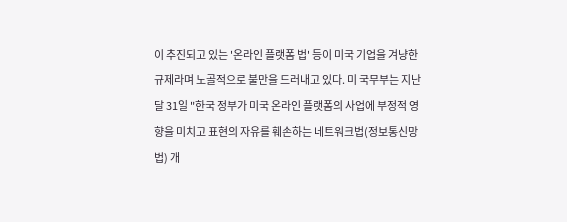이 추진되고 있는 '온라인 플랫폼 법' 등이 미국 기업을 겨냥한 규제라며 노골적으로 불만을 드러내고 있다. 미 국무부는 지난달 31일 "한국 정부가 미국 온라인 플랫폼의 사업에 부정적 영향을 미치고 표현의 자유를 훼손하는 네트워크법(정보통신망법) 개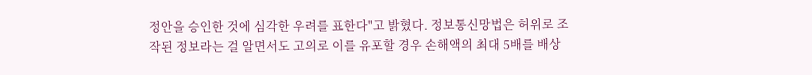정안을 승인한 것에 심각한 우려를 표한다"고 밝혔다. 정보통신망법은 허위로 조작된 정보라는 걸 알면서도 고의로 이를 유포할 경우 손해액의 최대 5배를 배상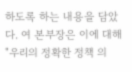하도록 하는 내용을 담았다. 여 본부장은 이에 대해 "우리의 정확한 정책 의